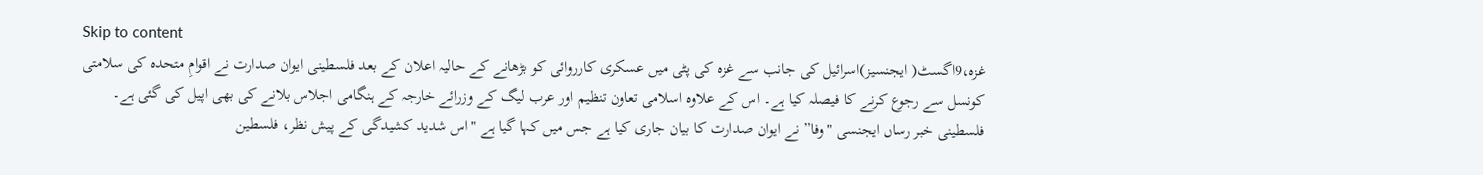Skip to content
غزہ،9اگسٹ( ایجنسیز)اسرائیل کی جانب سے غزہ کی پٹی میں عسکری کارروائی کو بڑھانے کے حالیہ اعلان کے بعد فلسطینی ایوان صدارت نے اقوامِ متحدہ کی سلامتی کونسل سے رجوع کرنے کا فیصلہ کیا ہے۔ اس کے علاوہ اسلامی تعاون تنظیم اور عرب لیگ کے وزرائے خارجہ کے ہنگامی اجلاس بلانے کی بھی اپیل کی گئی ہے۔
فلسطینی خبر رساں ایجنسی "وفا” نے ایوان صدارت کا بیان جاری کیا ہے جس میں کہا گیا ہے "اس شدید کشیدگی کے پیش نظر، فلسطین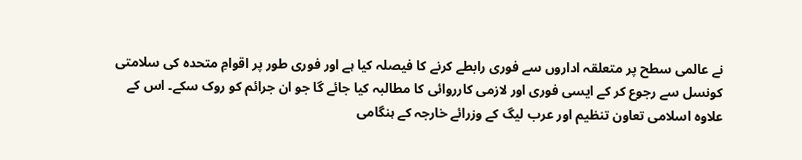نے عالمی سطح پر متعلقہ اداروں سے فوری رابطے کرنے کا فیصلہ کیا ہے اور فوری طور پر اقوامِ متحدہ کی سلامتی کونسل سے رجوع کر کے ایسی فوری اور لازمی کارروائی کا مطالبہ کیا جائے گا جو ان جرائم کو روک سکے۔ اس کے علاوہ اسلامی تعاون تنظیم اور عرب لیگ کے وزرائے خارجہ کے ہنگامی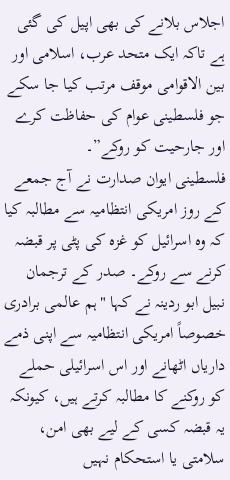اجلاس بلانے کی بھی اپیل کی گئی ہے تاکہ ایک متحد عرب، اسلامی اور بین الاقوامی موقف مرتب کیا جا سکے جو فلسطینی عوام کی حفاظت کرے اور جارحیت کو روکے”۔
فلسطینی ایوان صدارت نے آج جمعے کے روز امریکی انتظامیہ سے مطالبہ کیا کہ وہ اسرائیل کو غزہ کی پٹی پر قبضہ کرنے سے روکے۔ صدر کے ترجمان نبيل ابو ردينہ نے کہا "ہم عالمی برادری خصوصاً امریکی انتظامیہ سے اپنی ذمے داریاں اٹھانے اور اس اسرائیلی حملے کو روکنے کا مطالبہ کرتے ہیں، کیونکہ یہ قبضہ کسی کے لیے بھی امن، سلامتی یا استحکام نہیں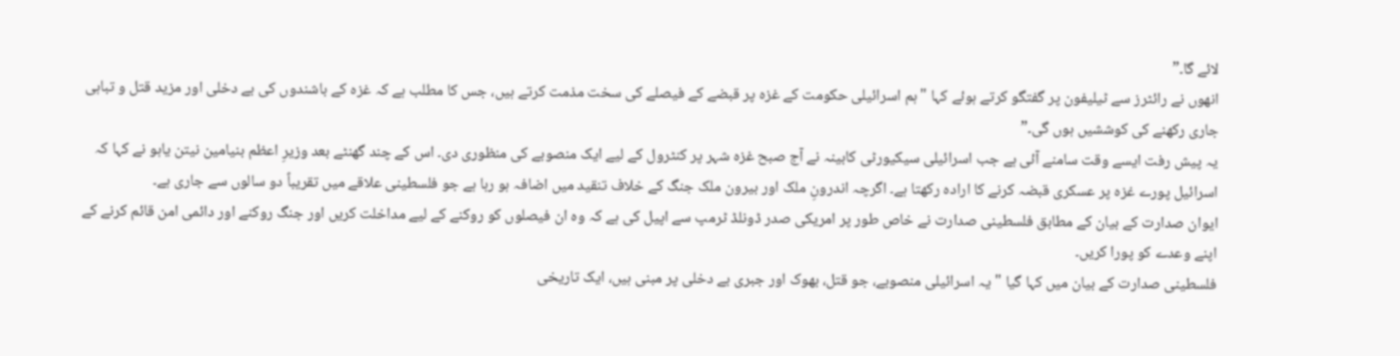لائے گا۔”
انھوں نے رائٹرز سے ٹیلیفون پر گفتگو کرتے ہوئے کہا "ہم اسرائیلی حکومت کے غزہ پر قبضے کے فیصلے کی سخت مذمت کرتے ہیں، جس کا مطلب ہے کہ غزہ کے باشندوں کی بے دخلی اور مزید قتل و تباہی جاری رکھنے کی کوششیں ہوں گی۔”
یہ پیش رفت ایسے وقت سامنے آئی ہے جب اسرائیلی سیکیورٹی کابینہ نے آج صبح غزہ شہر پر کنٹرول کے لیے ایک منصوبے کی منظوری دی۔ اس کے چند گھنٹے بعد وزیرِ اعظم بنیامین نیتن یاہو نے کہا کہ اسرائیل پورے غزہ پر عسکری قبضہ کرنے کا ارادہ رکھتا ہے۔ اگرچہ اندرونِ ملک اور بیرون ملک جنگ کے خلاف تنقید میں اضافہ ہو رہا ہے جو فلسطینی علاقے میں تقریباً دو سالوں سے جاری ہے۔
ایوان صدارت کے بیان کے مطابق فلسطینی صدارت نے خاص طور پر امریکی صدر ڈونلڈ ٹرمپ سے اپیل کی ہے کہ وہ ان فیصلوں کو روکنے کے لیے مداخلت کریں اور جنگ روکنے اور دائمی امن قائم کرنے کے اپنے وعدے کو پورا کریں۔
فلسطینی صدارت کے بیان میں کہا گیا "یہ اسرائیلی منصوبے، جو قتل، بھوک اور جبری بے دخلی پر مبنی ہیں، ایک تاریخی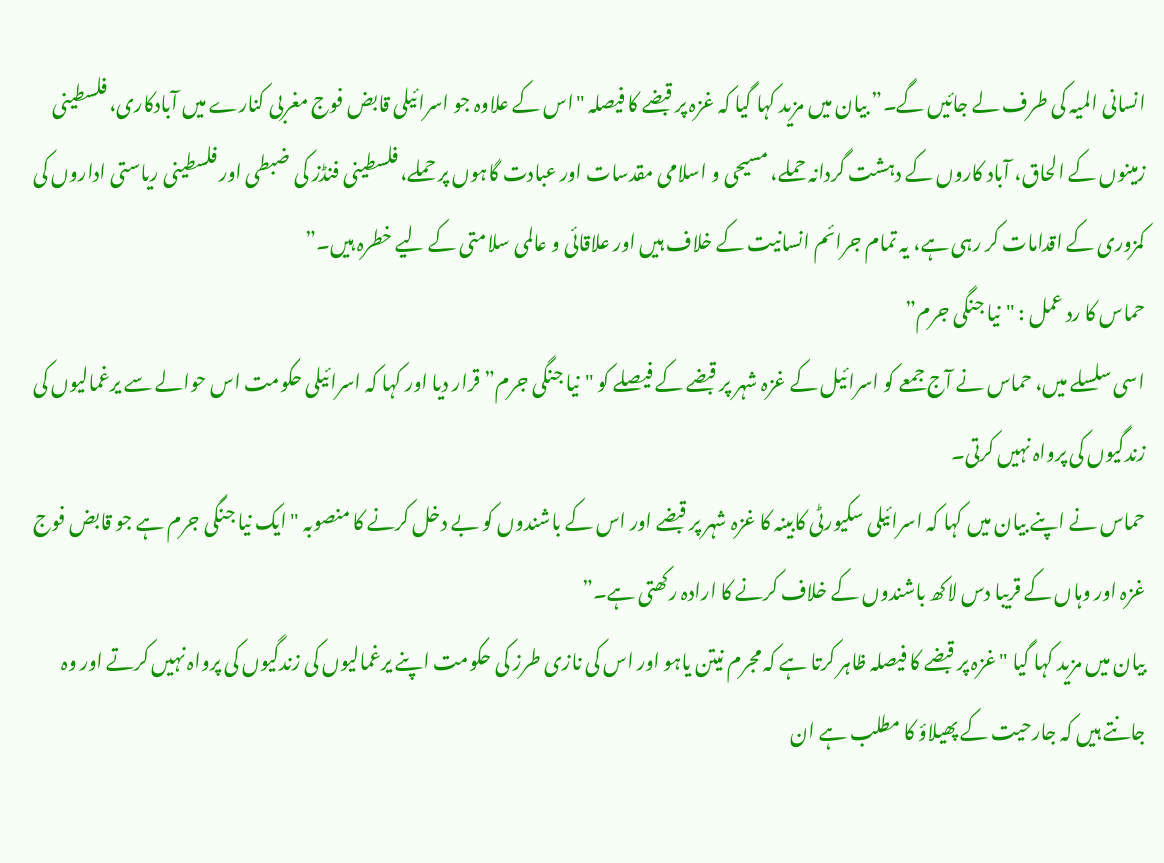انسانی المیہ کی طرف لے جائیں گے۔” بیان میں مزید کہا گیا کہ غزہ پر قبضے کا فیصلہ "اس کے علاوہ جو اسرائیلی قابض فوج مغربی کنارے میں آبادکاری، فلسطینی زمینوں کے الحاق، آباد کاروں کے دہشت گردانہ حملے، مسیحی و اسلامی مقدسات اور عبادت گاہوں پر حملے، فلسطینی فنڈز کی ضبطی اور فلسطینی ریاستی اداروں کی کمزوری کے اقدامات کر رہی ہے، یہ تمام جرائم انسانیت کے خلاف ہیں اور علاقائی و عالمی سلامتی کے لیے خطرہ ہیں۔”
حماس کا رد عمل : "نیا جنگی جرم”
اسی سلسلے میں، حماس نے آج جمعے کو اسرائیل کے غزہ شہر پر قبضے کے فیصلے کو "نیا جنگی جرم” قرار دیا اور کہا کہ اسرائیلی حکومت اس حوالے سے یرغمالیوں کی زندگیوں کی پرواہ نہیں کرتی۔
حماس نے اپنے بیان میں کہا کہ اسرائیلی سکیورٹی کابینہ کا غزہ شہر پر قبضے اور اس کے باشندوں کو بے دخل کرنے کا منصوبہ "ایک نیا جنگی جرم ہے جو قابض فوج غزہ اور وہاں کے قریبا دس لاکھ باشندوں کے خلاف کرنے کا ارادہ رکھتی ہے۔”
بیان میں مزید کہا گیا "غزہ پر قبضے کا فیصلہ ظاہر کرتا ہے کہ مجرم نیتن یاہو اور اس کی نازی طرز کی حکومت اپنے یرغمالیوں کی زندگیوں کی پرواہ نہیں کرتے اور وہ جانتے ہیں کہ جارحیت کے پھیلاؤ کا مطلب ہے ان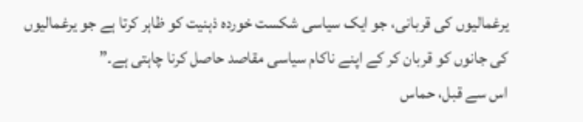یرغمالیوں کی قربانی، جو ایک سیاسی شکست خوردہ ذہنیت کو ظاہر کرتا ہے جو یرغمالیوں کی جانوں کو قربان کر کے اپنے ناکام سیاسی مقاصد حاصل کرنا چاہتی ہے۔”
اس سے قبل، حماس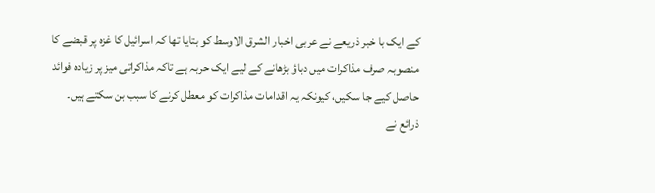کے ایک با خبر ذریعے نے عربی اخبار الشرق الاوسط کو بتایا تھا کہ اسرائیل کا غزہ پر قبضے کا منصوبہ صرف مذاکرات میں دباؤ بڑھانے کے لیے ایک حربہ ہے تاکہ مذاکراتی میز پر زیادہ فوائد حاصل کیے جا سکیں، کیونکہ یہ اقدامات مذاکرات کو معطل کرنے کا سبب بن سکتے ہیں۔
ذرائع نے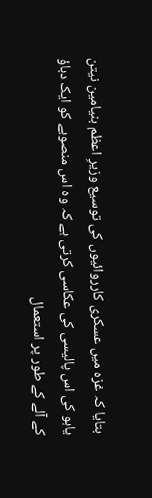بتایا کہ غزہ میں عسکری کارروائیوں کی توسیع وزیرِ اعظم بنیامین نیتن یاہو کی اس پالیسی کی عکاسی کرتی ہے کہ وہ اس منصوبے کو ایک دباؤ کے آلے کے طور پر استعمال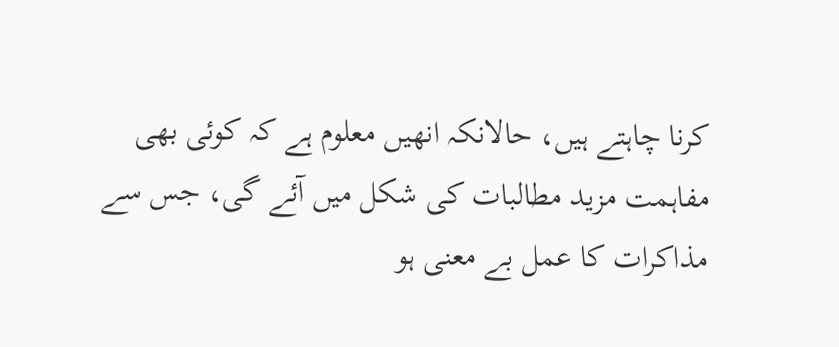کرنا چاہتے ہیں، حالانکہ انھیں معلوم ہے کہ کوئی بھی مفاہمت مزید مطالبات کی شکل میں آئے گی، جس سے مذاکرات کا عمل بے معنی ہو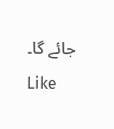جائے گا۔
Like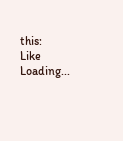this:
Like Loading...